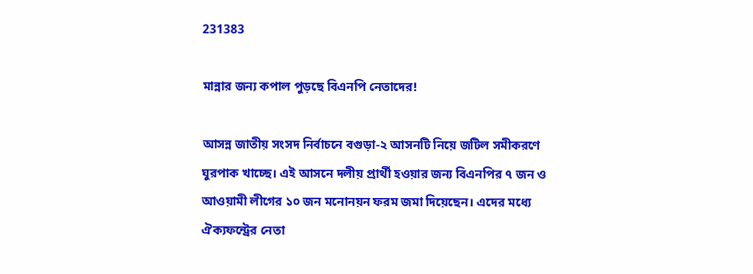231383

মান্নার জন্য কপাল পুড়ছে বিএনপি নেতাদের!

আসন্ন জাতীয় সংসদ নির্বাচনে বগুড়া-২ আসনটি নিয়ে জটিল সমীকরণে ঘুরপাক খাচ্ছে। এই আসনে দলীয় প্রার্থী হওয়ার জন্য বিএনপির ৭ জন ও আওয়ামী লীগের ১০ জন মনোনয়ন ফরম জমা দিয়েছেন। এদের মধ্যে ঐক্যফন্ট্রের নেতা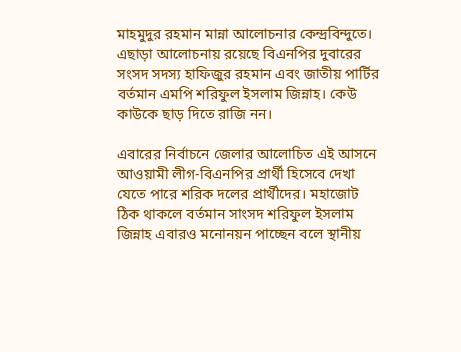মাহমুদুর রহমান মান্না আলোচনার কেন্দ্রবিন্দুতে। এছাড়া আলোচনায় রয়েছে বিএনপির দুবারের সংসদ সদস্য হাফিজুর রহমান এবং জাতীয় পার্টির বর্তমান এমপি শরিফুল ইসলাম জিন্নাহ। কেউ কাউকে ছাড় দিতে রাজি নন।

এবারের নির্বাচনে জেলার আলোচিত এই আসনে আওয়ামী লীগ-বিএনপির প্রার্থী হিসেবে দেখা যেতে পারে শরিক দলের প্রার্থীদের। মহাজোট ঠিক থাকলে বর্তমান সাংসদ শরিফুল ইসলাম জিন্নাহ এবারও মনোনয়ন পাচ্ছেন বলে স্থানীয়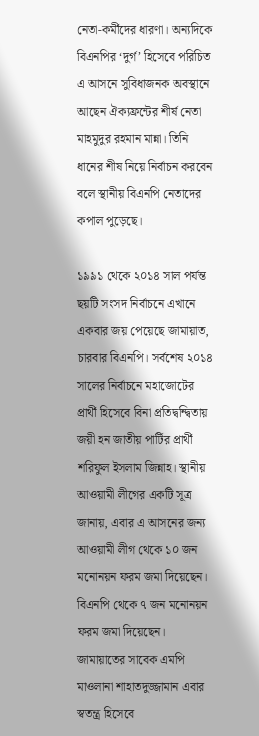নেতা-কর্মীদের ধারণা। অন্যদিকে বিএনপির ‘দুর্গ’ হিসেবে পরিচিত এ আসনে সুবিধাজনক অবস্থানে আছেন ঐক্যফ্রন্টের শীর্ষ নেতা মাহমুদুর রহমান মান্না। তিনি ধানের শীষ নিয়ে নির্বাচন করবেন বলে স্থানীয় বিএনপি নেতাদের কপাল পুড়েছে।

১৯৯১ থেকে ২০১৪ সাল পর্যন্ত ছয়টি সংসদ নির্বাচনে এখানে একবার জয় পেয়েছে জামায়াত, চারবার বিএনপি। সর্বশেষ ২০১৪ সালের নির্বাচনে মহাজোটের প্রার্থী হিসেবে বিনা প্রতিদ্বন্দ্বিতায় জয়ী হন জাতীয় পার্টির প্রার্থী শরিফুল ইসলাম জিন্নাহ। স্থানীয় আওয়ামী লীগের একটি সূত্র জানায়, এবার এ আসনের জন্য আওয়ামী লীগ থেকে ১০ জন মনোনয়ন ফরম জমা দিয়েছেন। বিএনপি থেকে ৭ জন মনোনয়ন ফরম জমা দিয়েছেন। জামায়াতের সাবেক এমপি মাওলানা শাহাতদুজ্জামান এবার স্বতন্ত্র হিসেবে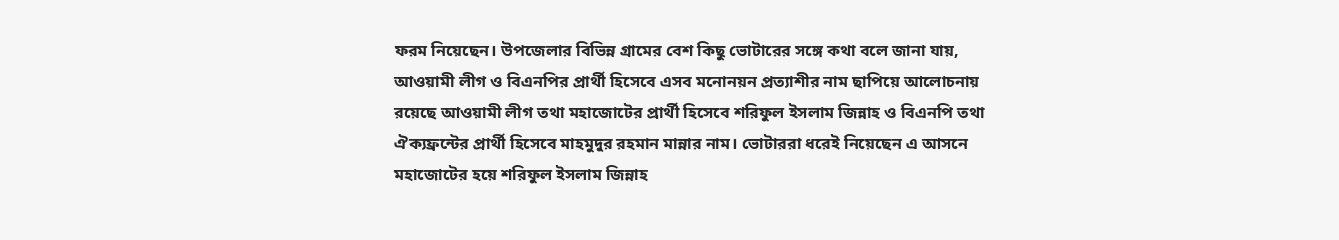ফরম নিয়েছেন। উপজেলার বিভিন্ন গ্রামের বেশ কিছু ভোটারের সঙ্গে কথা বলে জানা যায়, আওয়ামী লীগ ও বিএনপির প্রার্থী হিসেবে এসব মনোনয়ন প্রত্যাশীর নাম ছাপিয়ে আলোচনায় রয়েছে আওয়ামী লীগ তথা মহাজোটের প্রার্থী হিসেবে শরিফুল ইসলাম জিন্নাহ ও বিএনপি তথা ঐক্যফ্রন্টের প্রার্থী হিসেবে মাহমুদুর রহমান মান্নার নাম। ভোটাররা ধরেই নিয়েছেন এ আসনে মহাজোটের হয়ে শরিফুল ইসলাম জিন্নাহ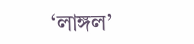‘লাঙ্গল’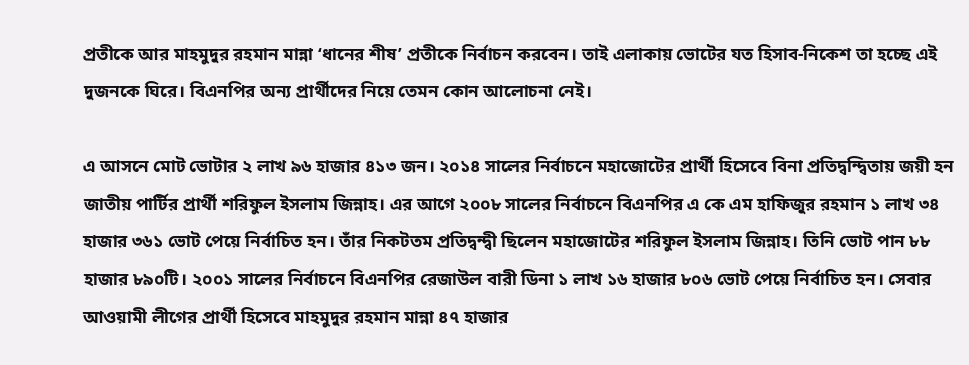প্রতীকে আর মাহমুদুর রহমান মান্না ‘ধানের শীষ’ প্রতীকে নির্বাচন করবেন। তাই এলাকায় ভোটের যত হিসাব-নিকেশ তা হচ্ছে এই দুজনকে ঘিরে। বিএনপির অন্য প্রার্থীদের নিয়ে তেমন কোন আলোচনা নেই।

এ আসনে মোট ভোটার ২ লাখ ৯৬ হাজার ৪১৩ জন। ২০১৪ সালের নির্বাচনে মহাজোটের প্রার্থী হিসেবে বিনা প্রতিদ্বন্দ্বিতায় জয়ী হন জাতীয় পার্টির প্রার্থী শরিফুল ইসলাম জিন্নাহ। এর আগে ২০০৮ সালের নির্বাচনে বিএনপির এ কে এম হাফিজুর রহমান ১ লাখ ৩৪ হাজার ৩৬১ ভোট পেয়ে নির্বাচিত হন। তাঁর নিকটতম প্রতিদ্বন্দ্বী ছিলেন মহাজোটের শরিফুল ইসলাম জিন্নাহ। তিনি ভোট পান ৮৮ হাজার ৮৯০টি। ২০০১ সালের নির্বাচনে বিএনপির রেজাউল বারী ডিনা ১ লাখ ১৬ হাজার ৮০৬ ভোট পেয়ে নির্বাচিত হন। সেবার আওয়ামী লীগের প্রার্থী হিসেবে মাহমুদুর রহমান মান্না ৪৭ হাজার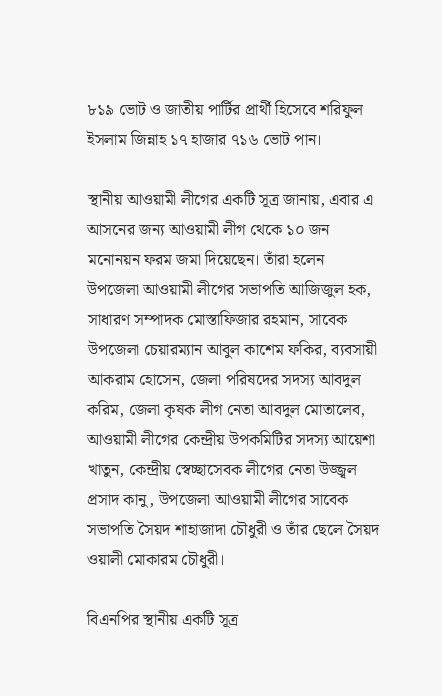৮১৯ ভোট ও জাতীয় পার্টির প্রার্থী হিসেবে শরিফুল ইসলাম জিন্নাহ ১৭ হাজার ৭১৬ ভোট পান।

স্থানীয় আওয়ামী লীগের একটি সূত্র জানায়, এবার এ আসনের জন্য আওয়ামী লীগ থেকে ১০ জন মনোনয়ন ফরম জমা দিয়েছেন। তাঁরা হলেন উপজেলা আওয়ামী লীগের সভাপতি আজিজুল হক, সাধারণ সম্পাদক মোস্তাফিজার রহমান, সাবেক উপজেলা চেয়ারম্যান আবুল কাশেম ফকির, ব্যবসায়ী আকরাম হোসেন, জেলা পরিষদের সদস্য আবদুল করিম, জেলা কৃষক লীগ নেতা আবদুল মোতালেব, আওয়ামী লীগের কেন্দ্রীয় উপকমিটির সদস্য আয়েশা খাতুন, কেন্দ্রীয় স্বেচ্ছাসেবক লীগের নেতা উজ্জ্বল প্রসাদ কানু, উপজেলা আওয়ামী লীগের সাবেক সভাপতি সৈয়দ শাহাজাদা চৌধুরী ও তাঁর ছেলে সৈয়দ ওয়ালী মোকারম চৌধুরী।

বিএনপির স্থানীয় একটি সূত্র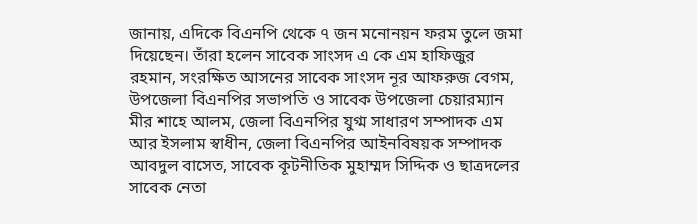জানায়, এদিকে বিএনপি থেকে ৭ জন মনোনয়ন ফরম তুলে জমা দিয়েছেন। তাঁরা হলেন সাবেক সাংসদ এ কে এম হাফিজুর রহমান, সংরক্ষিত আসনের সাবেক সাংসদ নূর আফরুজ বেগম, উপজেলা বিএনপির সভাপতি ও সাবেক উপজেলা চেয়ারম্যান মীর শাহে আলম, জেলা বিএনপির যুগ্ম সাধারণ সম্পাদক এম আর ইসলাম স্বাধীন, জেলা বিএনপির আইনবিষয়ক সম্পাদক আবদুল বাসেত, সাবেক কূটনীতিক মুহাম্মদ সিদ্দিক ও ছাত্রদলের সাবেক নেতা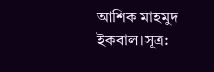আশিক মাহমুদ ইকবাল।সূত্র: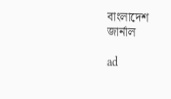বাংলাদেশ জার্নাল

ad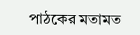পাঠকের মতামত